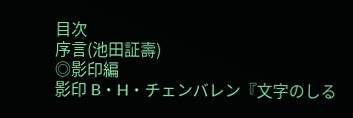目次
序言(池田証壽)
◎影印編
影印 B・H・チェンバレン『文字のしる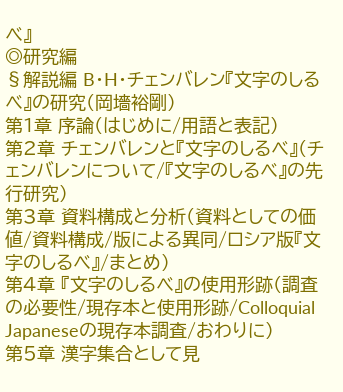べ』
◎研究編
§解説編 B・H・チェンバレン『文字のしるべ』の研究(岡墻裕剛)
第1章 序論(はじめに/用語と表記)
第2章 チェンバレンと『文字のしるべ』(チェンバレンについて/『文字のしるべ』の先行研究)
第3章 資料構成と分析(資料としての価値/資料構成/版による異同/ロシア版『文字のしるべ』/まとめ)
第4章 『文字のしるべ』の使用形跡(調査の必要性/現存本と使用形跡/Colloquial Japaneseの現存本調査/おわりに)
第5章 漢字集合として見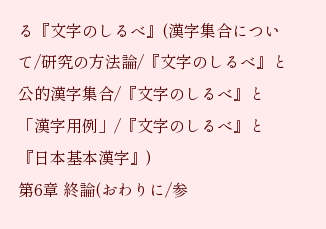る『文字のしるべ』(漢字集合について/研究の方法論/『文字のしるべ』と公的漢字集合/『文字のしるべ』と「漢字用例」/『文字のしるべ』と『日本基本漢字』)
第6章 終論(おわりに/参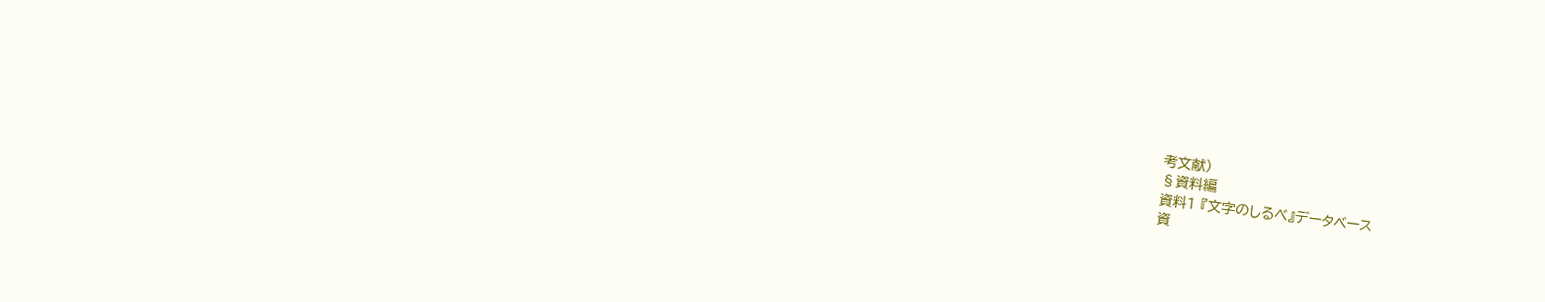考文献)
§資料編
資料1 『文字のしるべ』データベース
資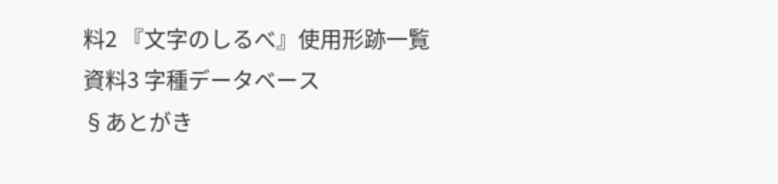料2 『文字のしるべ』使用形跡一覧
資料3 字種データベース
§あとがき